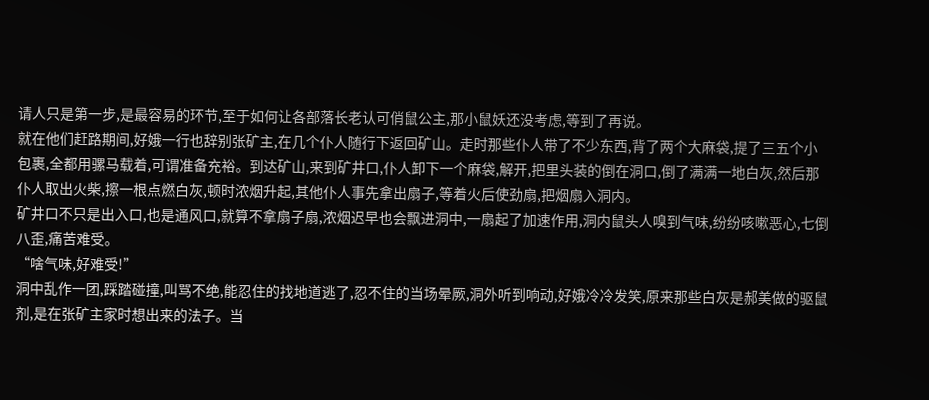请人只是第一步,是最容易的环节,至于如何让各部落长老认可俏鼠公主,那小鼠妖还没考虑,等到了再说。
就在他们赶路期间,好娥一行也辞别张矿主,在几个仆人随行下返回矿山。走时那些仆人带了不少东西,背了两个大麻袋,提了三五个小包裹,全都用骡马载着,可谓准备充裕。到达矿山,来到矿井口,仆人卸下一个麻袋,解开,把里头装的倒在洞口,倒了满满一地白灰,然后那仆人取出火柴,擦一根点燃白灰,顿时浓烟升起,其他仆人事先拿出扇子,等着火后使劲扇,把烟扇入洞内。
矿井口不只是出入口,也是通风口,就算不拿扇子扇,浓烟迟早也会飘进洞中,一扇起了加速作用,洞内鼠头人嗅到气味,纷纷咳嗽恶心,七倒八歪,痛苦难受。
“啥气味,好难受!”
洞中乱作一团,踩踏碰撞,叫骂不绝,能忍住的找地道逃了,忍不住的当场晕厥,洞外听到响动,好娥冷冷发笑,原来那些白灰是郝美做的驱鼠剂,是在张矿主家时想出来的法子。当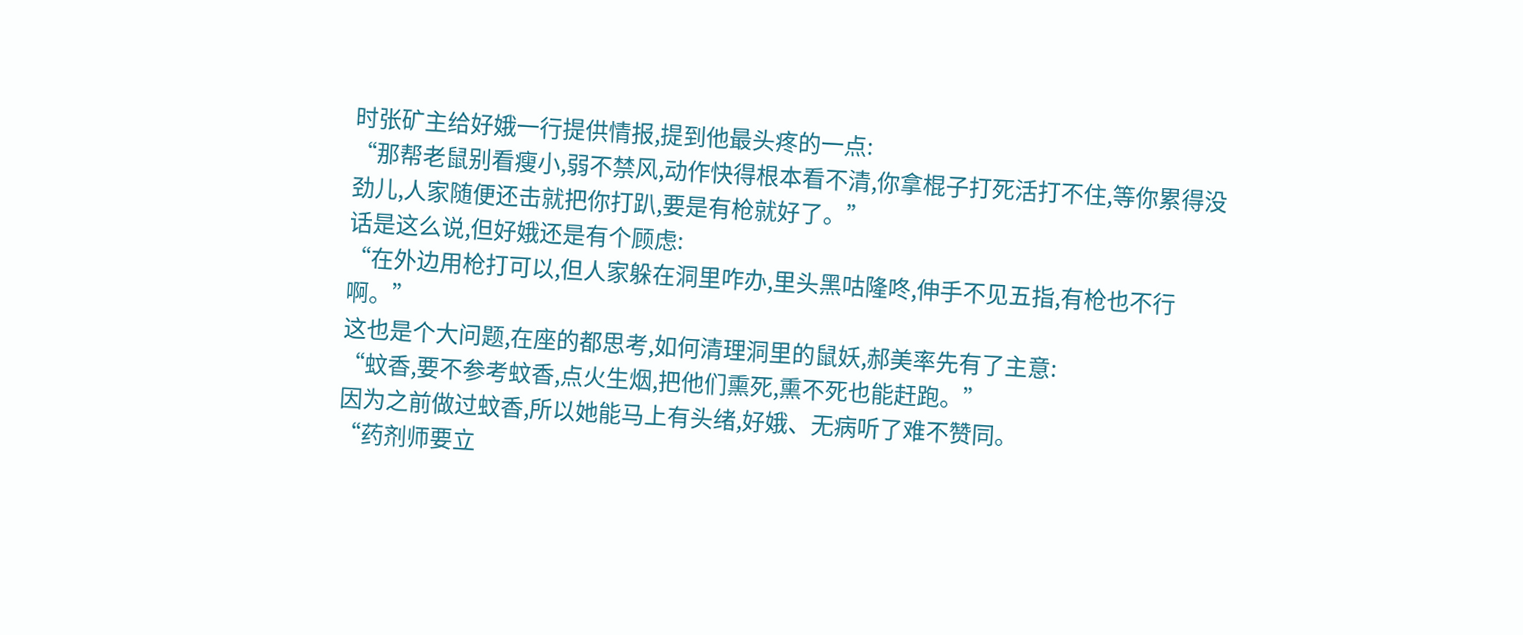时张矿主给好娥一行提供情报,提到他最头疼的一点:
“那帮老鼠别看瘦小,弱不禁风,动作快得根本看不清,你拿棍子打死活打不住,等你累得没劲儿,人家随便还击就把你打趴,要是有枪就好了。”
话是这么说,但好娥还是有个顾虑:
“在外边用枪打可以,但人家躲在洞里咋办,里头黑咕隆咚,伸手不见五指,有枪也不行啊。”
这也是个大问题,在座的都思考,如何清理洞里的鼠妖,郝美率先有了主意:
“蚊香,要不参考蚊香,点火生烟,把他们熏死,熏不死也能赶跑。”
因为之前做过蚊香,所以她能马上有头绪,好娥、无病听了难不赞同。
“药剂师要立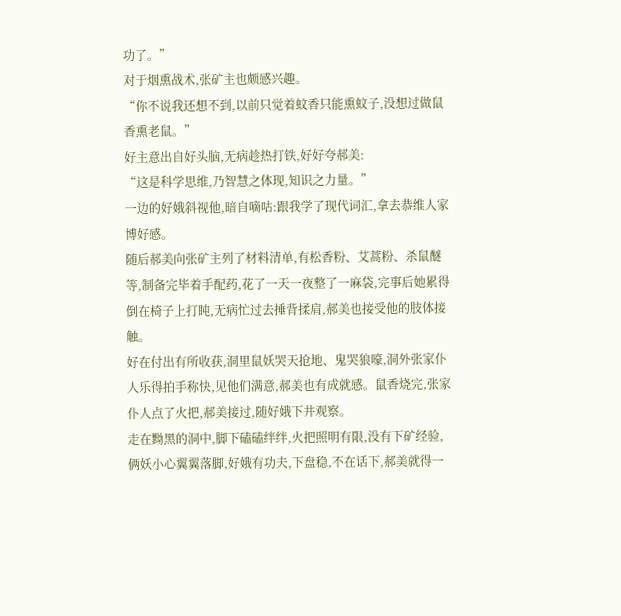功了。”
对于烟熏战术,张矿主也颇感兴趣。
“你不说我还想不到,以前只觉着蚊香只能熏蚊子,没想过做鼠香熏老鼠。”
好主意出自好头脑,无病趁热打铁,好好夸郝美:
“这是科学思维,乃智慧之体现,知识之力量。”
一边的好娥斜视他,暗自嘀咕:跟我学了现代词汇,拿去恭维人家博好感。
随后郝美向张矿主列了材料清单,有松香粉、艾蒿粉、杀鼠醚等,制备完毕着手配药,花了一天一夜整了一麻袋,完事后她累得倒在椅子上打盹,无病忙过去捶背揉肩,郝美也接受他的肢体接触。
好在付出有所收获,洞里鼠妖哭天抢地、鬼哭狼嚎,洞外张家仆人乐得拍手称快,见他们满意,郝美也有成就感。鼠香烧完,张家仆人点了火把,郝美接过,随好娥下井观察。
走在黝黑的洞中,脚下磕磕绊绊,火把照明有限,没有下矿经验,俩妖小心翼翼落脚,好娥有功夫,下盘稳,不在话下,郝美就得一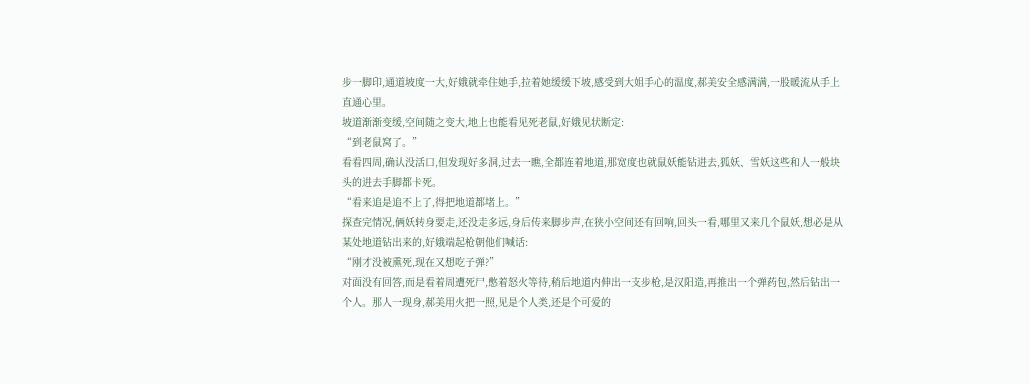步一脚印,通道坡度一大,好娥就牵住她手,拉着她缓缓下坡,感受到大姐手心的温度,郝美安全感满满,一股暖流从手上直通心里。
坡道渐渐变缓,空间随之变大,地上也能看见死老鼠,好娥见状断定:
“到老鼠窝了。”
看看四周,确认没活口,但发现好多洞,过去一瞧,全都连着地道,那宽度也就鼠妖能钻进去,狐妖、雪妖这些和人一般块头的进去手脚都卡死。
“看来追是追不上了,得把地道都堵上。”
探查完情况,俩妖转身要走,还没走多远,身后传来脚步声,在狭小空间还有回响,回头一看,哪里又来几个鼠妖,想必是从某处地道钻出来的,好娥端起枪朝他们喊话:
“刚才没被熏死,现在又想吃子弹?”
对面没有回答,而是看着周遭死尸,憋着怒火等待,稍后地道内伸出一支步枪,是汉阳造,再推出一个弹药包,然后钻出一个人。那人一现身,郝美用火把一照,见是个人类,还是个可爱的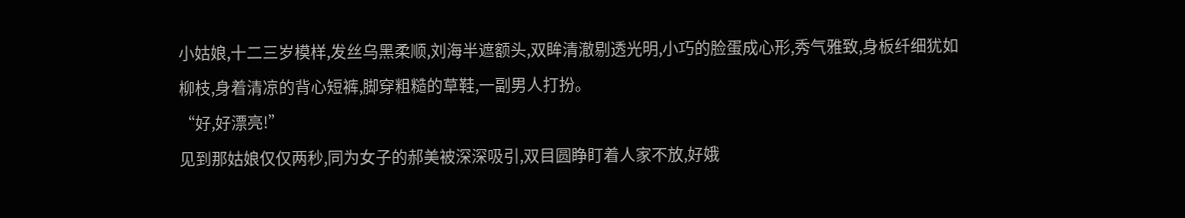小姑娘,十二三岁模样,发丝乌黑柔顺,刘海半遮额头,双眸清澈剔透光明,小巧的脸蛋成心形,秀气雅致,身板纤细犹如柳枝,身着清凉的背心短裤,脚穿粗糙的草鞋,一副男人打扮。
“好,好漂亮!”
见到那姑娘仅仅两秒,同为女子的郝美被深深吸引,双目圆睁盯着人家不放,好娥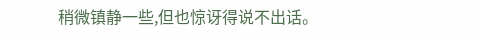稍微镇静一些,但也惊讶得说不出话。